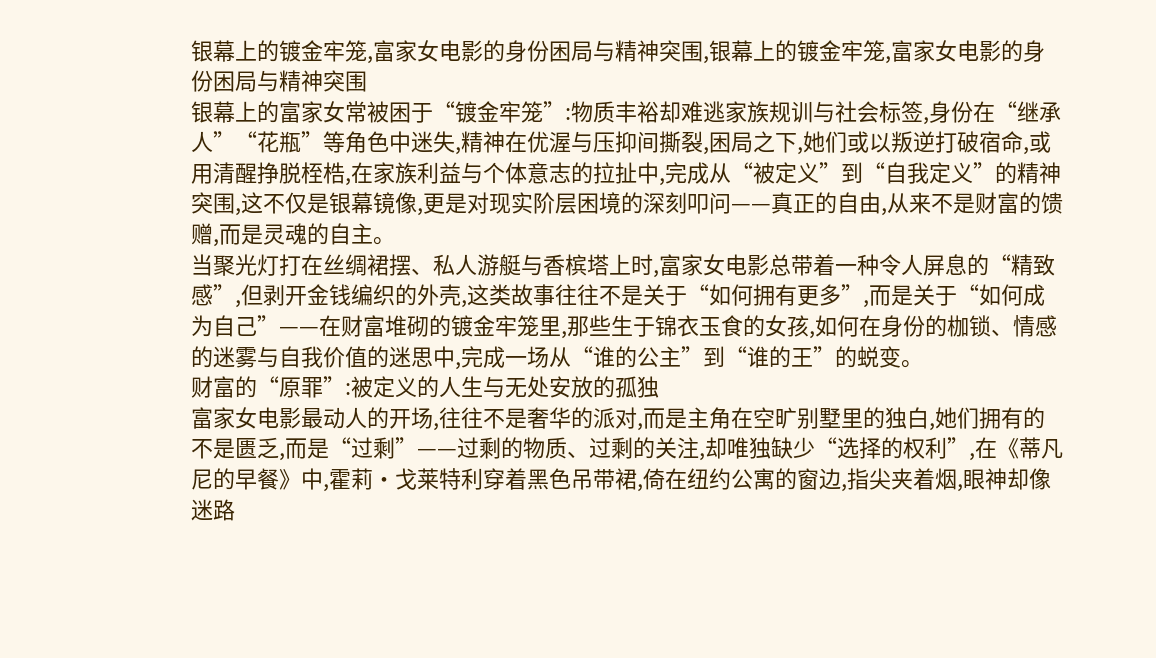银幕上的镀金牢笼,富家女电影的身份困局与精神突围,银幕上的镀金牢笼,富家女电影的身份困局与精神突围
银幕上的富家女常被困于“镀金牢笼”:物质丰裕却难逃家族规训与社会标签,身份在“继承人”“花瓶”等角色中迷失,精神在优渥与压抑间撕裂,困局之下,她们或以叛逆打破宿命,或用清醒挣脱桎梏,在家族利益与个体意志的拉扯中,完成从“被定义”到“自我定义”的精神突围,这不仅是银幕镜像,更是对现实阶层困境的深刻叩问——真正的自由,从来不是财富的馈赠,而是灵魂的自主。
当聚光灯打在丝绸裙摆、私人游艇与香槟塔上时,富家女电影总带着一种令人屏息的“精致感”,但剥开金钱编织的外壳,这类故事往往不是关于“如何拥有更多”,而是关于“如何成为自己”——在财富堆砌的镀金牢笼里,那些生于锦衣玉食的女孩,如何在身份的枷锁、情感的迷雾与自我价值的迷思中,完成一场从“谁的公主”到“谁的王”的蜕变。
财富的“原罪”:被定义的人生与无处安放的孤独
富家女电影最动人的开场,往往不是奢华的派对,而是主角在空旷别墅里的独白,她们拥有的不是匮乏,而是“过剩”——过剩的物质、过剩的关注,却唯独缺少“选择的权利”,在《蒂凡尼的早餐》中,霍莉·戈莱特利穿着黑色吊带裙,倚在纽约公寓的窗边,指尖夹着烟,眼神却像迷路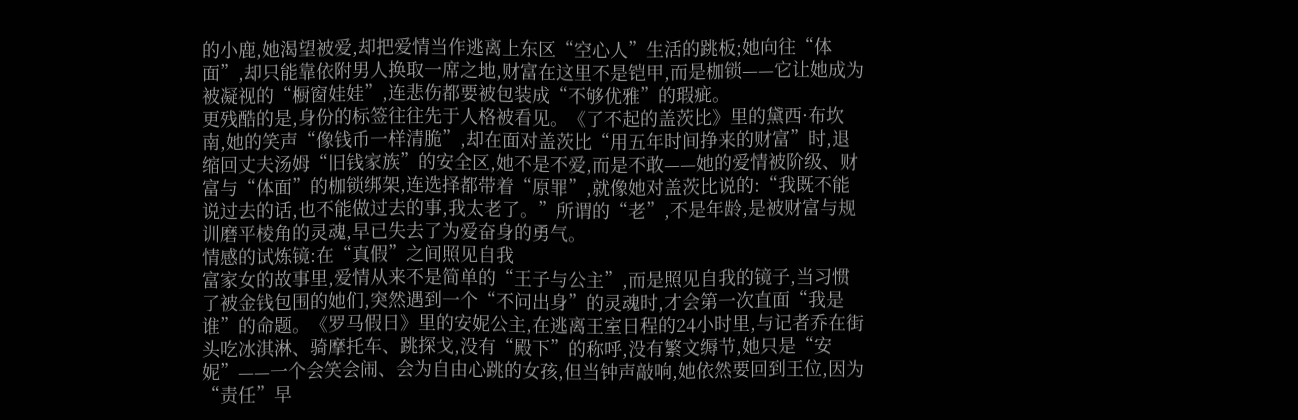的小鹿,她渴望被爱,却把爱情当作逃离上东区“空心人”生活的跳板;她向往“体面”,却只能靠依附男人换取一席之地,财富在这里不是铠甲,而是枷锁——它让她成为被凝视的“橱窗娃娃”,连悲伤都要被包装成“不够优雅”的瑕疵。
更残酷的是,身份的标签往往先于人格被看见。《了不起的盖茨比》里的黛西·布坎南,她的笑声“像钱币一样清脆”,却在面对盖茨比“用五年时间挣来的财富”时,退缩回丈夫汤姆“旧钱家族”的安全区,她不是不爱,而是不敢——她的爱情被阶级、财富与“体面”的枷锁绑架,连选择都带着“原罪”,就像她对盖茨比说的:“我既不能说过去的话,也不能做过去的事,我太老了。”所谓的“老”,不是年龄,是被财富与规训磨平棱角的灵魂,早已失去了为爱奋身的勇气。
情感的试炼镜:在“真假”之间照见自我
富家女的故事里,爱情从来不是简单的“王子与公主”,而是照见自我的镜子,当习惯了被金钱包围的她们,突然遇到一个“不问出身”的灵魂时,才会第一次直面“我是谁”的命题。《罗马假日》里的安妮公主,在逃离王室日程的24小时里,与记者乔在街头吃冰淇淋、骑摩托车、跳探戈,没有“殿下”的称呼,没有繁文缛节,她只是“安妮”——一个会笑会闹、会为自由心跳的女孩,但当钟声敲响,她依然要回到王位,因为“责任”早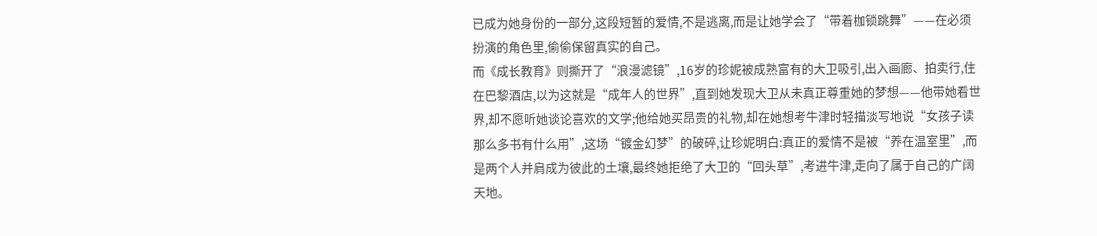已成为她身份的一部分,这段短暂的爱情,不是逃离,而是让她学会了“带着枷锁跳舞”——在必须扮演的角色里,偷偷保留真实的自己。
而《成长教育》则撕开了“浪漫滤镜”,16岁的珍妮被成熟富有的大卫吸引,出入画廊、拍卖行,住在巴黎酒店,以为这就是“成年人的世界”,直到她发现大卫从未真正尊重她的梦想——他带她看世界,却不愿听她谈论喜欢的文学;他给她买昂贵的礼物,却在她想考牛津时轻描淡写地说“女孩子读那么多书有什么用”,这场“镀金幻梦”的破碎,让珍妮明白:真正的爱情不是被“养在温室里”,而是两个人并肩成为彼此的土壤,最终她拒绝了大卫的“回头草”,考进牛津,走向了属于自己的广阔天地。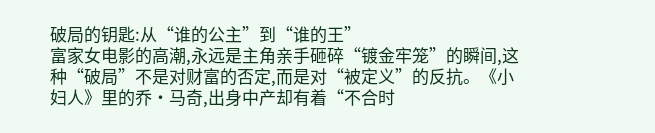破局的钥匙:从“谁的公主”到“谁的王”
富家女电影的高潮,永远是主角亲手砸碎“镀金牢笼”的瞬间,这种“破局”不是对财富的否定,而是对“被定义”的反抗。《小妇人》里的乔·马奇,出身中产却有着“不合时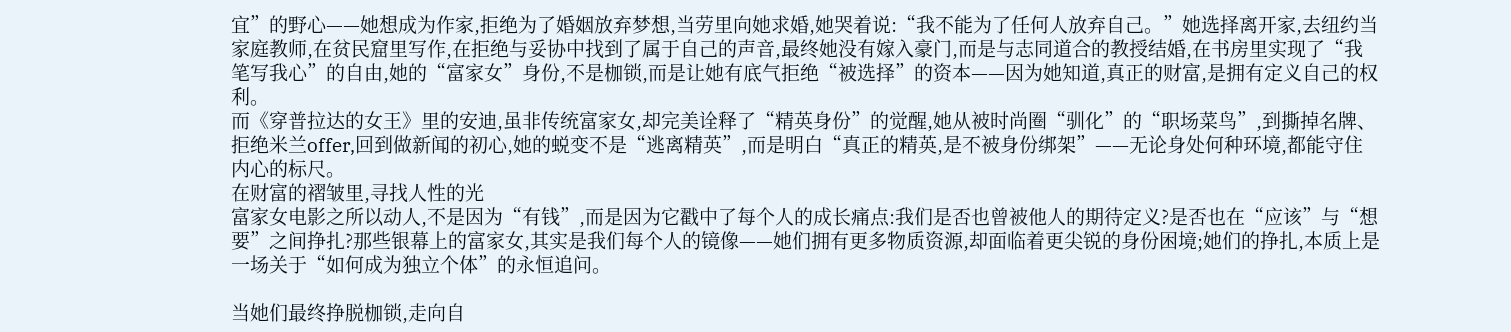宜”的野心——她想成为作家,拒绝为了婚姻放弃梦想,当劳里向她求婚,她哭着说:“我不能为了任何人放弃自己。”她选择离开家,去纽约当家庭教师,在贫民窟里写作,在拒绝与妥协中找到了属于自己的声音,最终她没有嫁入豪门,而是与志同道合的教授结婚,在书房里实现了“我笔写我心”的自由,她的“富家女”身份,不是枷锁,而是让她有底气拒绝“被选择”的资本——因为她知道,真正的财富,是拥有定义自己的权利。
而《穿普拉达的女王》里的安迪,虽非传统富家女,却完美诠释了“精英身份”的觉醒,她从被时尚圈“驯化”的“职场菜鸟”,到撕掉名牌、拒绝米兰offer,回到做新闻的初心,她的蜕变不是“逃离精英”,而是明白“真正的精英,是不被身份绑架”——无论身处何种环境,都能守住内心的标尺。
在财富的褶皱里,寻找人性的光
富家女电影之所以动人,不是因为“有钱”,而是因为它戳中了每个人的成长痛点:我们是否也曾被他人的期待定义?是否也在“应该”与“想要”之间挣扎?那些银幕上的富家女,其实是我们每个人的镜像——她们拥有更多物质资源,却面临着更尖锐的身份困境;她们的挣扎,本质上是一场关于“如何成为独立个体”的永恒追问。

当她们最终挣脱枷锁,走向自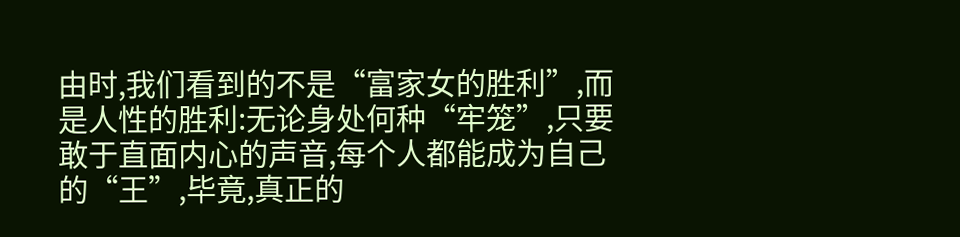由时,我们看到的不是“富家女的胜利”,而是人性的胜利:无论身处何种“牢笼”,只要敢于直面内心的声音,每个人都能成为自己的“王”,毕竟,真正的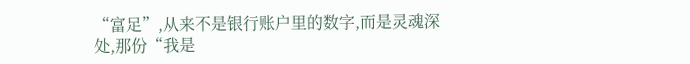“富足”,从来不是银行账户里的数字,而是灵魂深处,那份“我是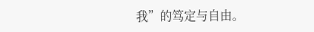我”的笃定与自由。